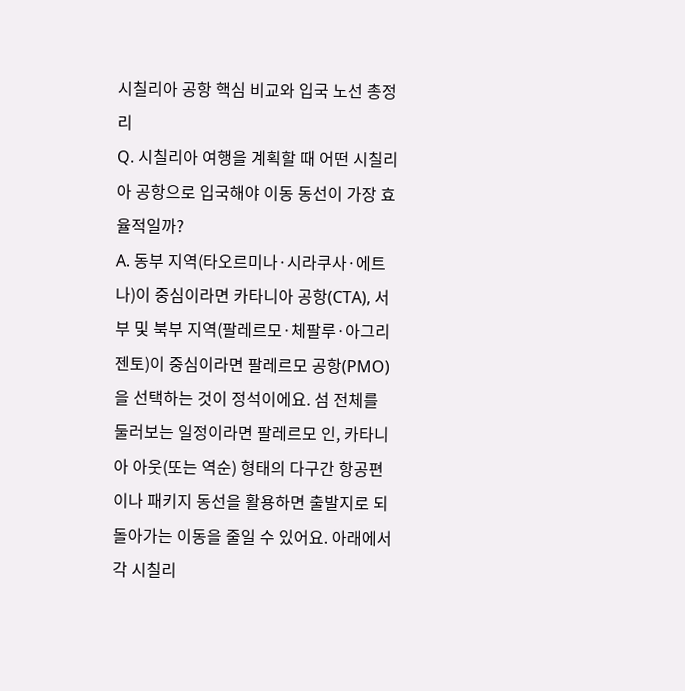시칠리아 공항 핵심 비교와 입국 노선 총정리
Q. 시칠리아 여행을 계획할 때 어떤 시칠리아 공항으로 입국해야 이동 동선이 가장 효율적일까?
A. 동부 지역(타오르미나·시라쿠사·에트나)이 중심이라면 카타니아 공항(CTA), 서부 및 북부 지역(팔레르모·체팔루·아그리젠토)이 중심이라면 팔레르모 공항(PMO)을 선택하는 것이 정석이에요. 섬 전체를 둘러보는 일정이라면 팔레르모 인, 카타니아 아웃(또는 역순) 형태의 다구간 항공편이나 패키지 동선을 활용하면 출발지로 되돌아가는 이동을 줄일 수 있어요. 아래에서 각 시칠리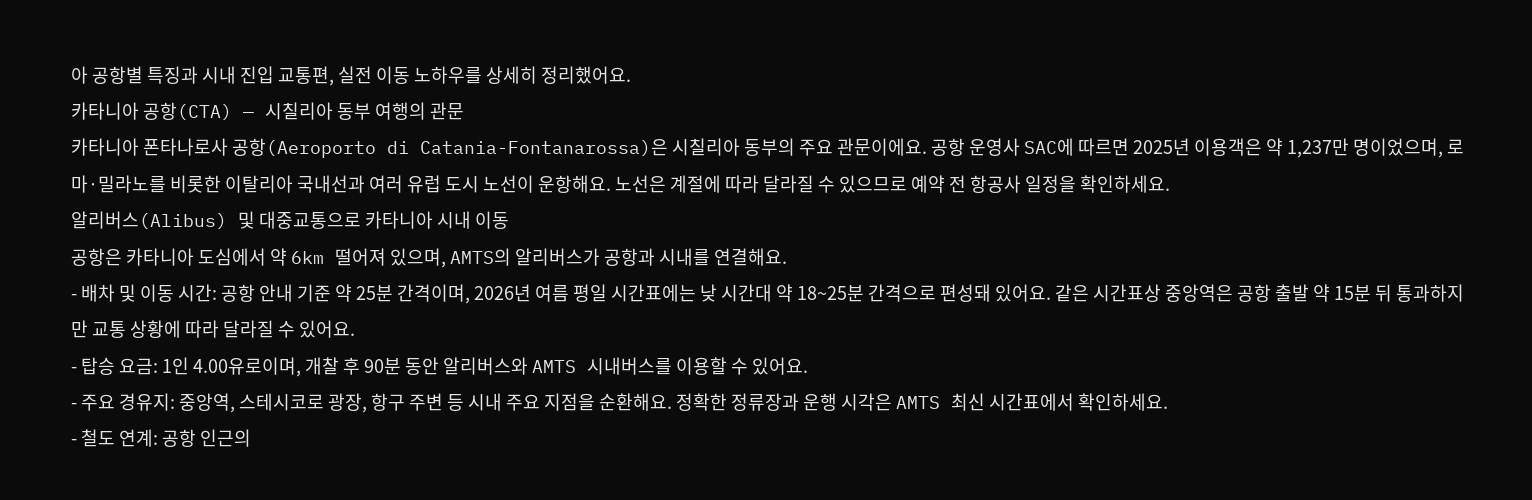아 공항별 특징과 시내 진입 교통편, 실전 이동 노하우를 상세히 정리했어요.
카타니아 공항(CTA) — 시칠리아 동부 여행의 관문
카타니아 폰타나로사 공항(Aeroporto di Catania-Fontanarossa)은 시칠리아 동부의 주요 관문이에요. 공항 운영사 SAC에 따르면 2025년 이용객은 약 1,237만 명이었으며, 로마·밀라노를 비롯한 이탈리아 국내선과 여러 유럽 도시 노선이 운항해요. 노선은 계절에 따라 달라질 수 있으므로 예약 전 항공사 일정을 확인하세요.
알리버스(Alibus) 및 대중교통으로 카타니아 시내 이동
공항은 카타니아 도심에서 약 6km 떨어져 있으며, AMTS의 알리버스가 공항과 시내를 연결해요.
- 배차 및 이동 시간: 공항 안내 기준 약 25분 간격이며, 2026년 여름 평일 시간표에는 낮 시간대 약 18~25분 간격으로 편성돼 있어요. 같은 시간표상 중앙역은 공항 출발 약 15분 뒤 통과하지만 교통 상황에 따라 달라질 수 있어요.
- 탑승 요금: 1인 4.00유로이며, 개찰 후 90분 동안 알리버스와 AMTS 시내버스를 이용할 수 있어요.
- 주요 경유지: 중앙역, 스테시코로 광장, 항구 주변 등 시내 주요 지점을 순환해요. 정확한 정류장과 운행 시각은 AMTS 최신 시간표에서 확인하세요.
- 철도 연계: 공항 인근의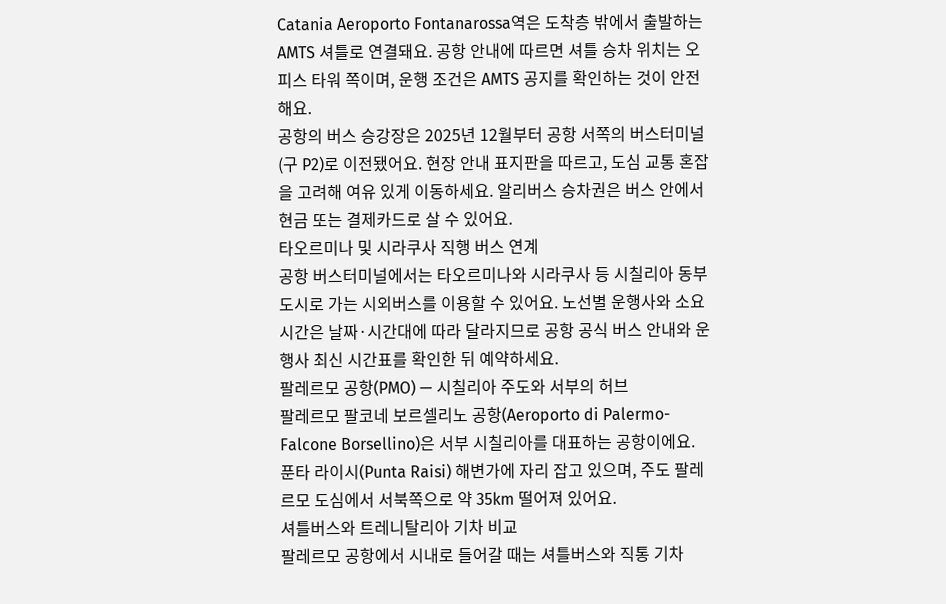Catania Aeroporto Fontanarossa역은 도착층 밖에서 출발하는 AMTS 셔틀로 연결돼요. 공항 안내에 따르면 셔틀 승차 위치는 오피스 타워 쪽이며, 운행 조건은 AMTS 공지를 확인하는 것이 안전해요.
공항의 버스 승강장은 2025년 12월부터 공항 서쪽의 버스터미널(구 P2)로 이전됐어요. 현장 안내 표지판을 따르고, 도심 교통 혼잡을 고려해 여유 있게 이동하세요. 알리버스 승차권은 버스 안에서 현금 또는 결제카드로 살 수 있어요.
타오르미나 및 시라쿠사 직행 버스 연계
공항 버스터미널에서는 타오르미나와 시라쿠사 등 시칠리아 동부 도시로 가는 시외버스를 이용할 수 있어요. 노선별 운행사와 소요 시간은 날짜·시간대에 따라 달라지므로 공항 공식 버스 안내와 운행사 최신 시간표를 확인한 뒤 예약하세요.
팔레르모 공항(PMO) — 시칠리아 주도와 서부의 허브
팔레르모 팔코네 보르셀리노 공항(Aeroporto di Palermo-Falcone Borsellino)은 서부 시칠리아를 대표하는 공항이에요. 푼타 라이시(Punta Raisi) 해변가에 자리 잡고 있으며, 주도 팔레르모 도심에서 서북쪽으로 약 35km 떨어져 있어요.
셔틀버스와 트레니탈리아 기차 비교
팔레르모 공항에서 시내로 들어갈 때는 셔틀버스와 직통 기차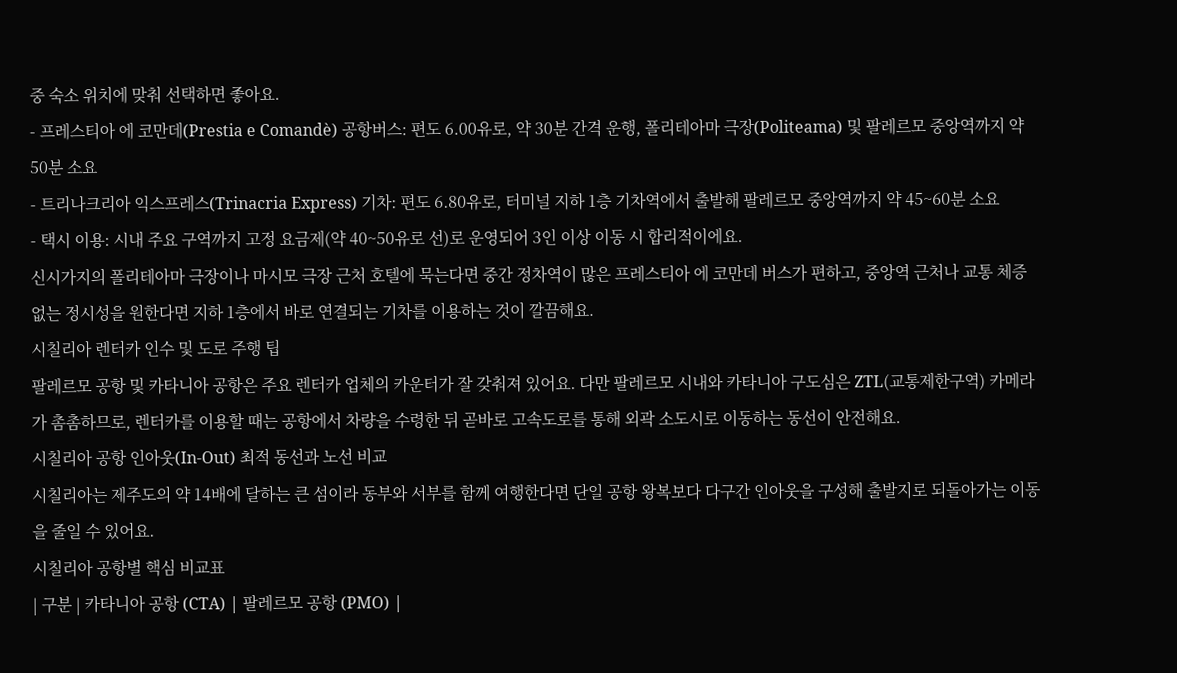중 숙소 위치에 맞춰 선택하면 좋아요.
- 프레스티아 에 코만데(Prestia e Comandè) 공항버스: 편도 6.00유로, 약 30분 간격 운행, 폴리테아마 극장(Politeama) 및 팔레르모 중앙역까지 약 50분 소요
- 트리나크리아 익스프레스(Trinacria Express) 기차: 편도 6.80유로, 터미널 지하 1층 기차역에서 출발해 팔레르모 중앙역까지 약 45~60분 소요
- 택시 이용: 시내 주요 구역까지 고정 요금제(약 40~50유로 선)로 운영되어 3인 이상 이동 시 합리적이에요.
신시가지의 폴리테아마 극장이나 마시모 극장 근처 호텔에 묵는다면 중간 정차역이 많은 프레스티아 에 코만데 버스가 편하고, 중앙역 근처나 교통 체증 없는 정시성을 원한다면 지하 1층에서 바로 연결되는 기차를 이용하는 것이 깔끔해요.
시칠리아 렌터카 인수 및 도로 주행 팁
팔레르모 공항 및 카타니아 공항은 주요 렌터카 업체의 카운터가 잘 갖춰져 있어요. 다만 팔레르모 시내와 카타니아 구도심은 ZTL(교통제한구역) 카메라가 촘촘하므로, 렌터카를 이용할 때는 공항에서 차량을 수령한 뒤 곧바로 고속도로를 통해 외곽 소도시로 이동하는 동선이 안전해요.
시칠리아 공항 인아웃(In-Out) 최적 동선과 노선 비교
시칠리아는 제주도의 약 14배에 달하는 큰 섬이라 동부와 서부를 함께 여행한다면 단일 공항 왕복보다 다구간 인아웃을 구성해 출발지로 되돌아가는 이동을 줄일 수 있어요.
시칠리아 공항별 핵심 비교표
| 구분 | 카타니아 공항 (CTA) | 팔레르모 공항 (PMO) |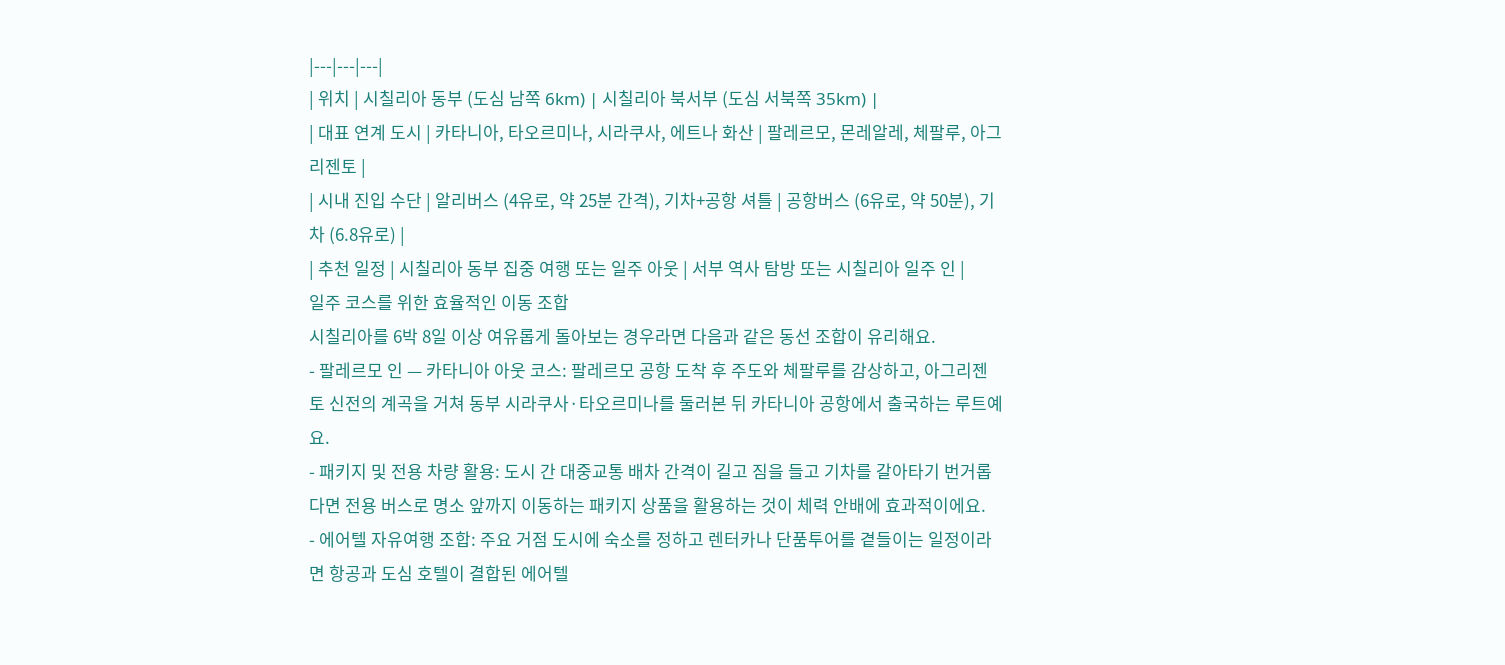|---|---|---|
| 위치 | 시칠리아 동부 (도심 남쪽 6km) | 시칠리아 북서부 (도심 서북쪽 35km) |
| 대표 연계 도시 | 카타니아, 타오르미나, 시라쿠사, 에트나 화산 | 팔레르모, 몬레알레, 체팔루, 아그리젠토 |
| 시내 진입 수단 | 알리버스 (4유로, 약 25분 간격), 기차+공항 셔틀 | 공항버스 (6유로, 약 50분), 기차 (6.8유로) |
| 추천 일정 | 시칠리아 동부 집중 여행 또는 일주 아웃 | 서부 역사 탐방 또는 시칠리아 일주 인 |
일주 코스를 위한 효율적인 이동 조합
시칠리아를 6박 8일 이상 여유롭게 돌아보는 경우라면 다음과 같은 동선 조합이 유리해요.
- 팔레르모 인 — 카타니아 아웃 코스: 팔레르모 공항 도착 후 주도와 체팔루를 감상하고, 아그리젠토 신전의 계곡을 거쳐 동부 시라쿠사·타오르미나를 둘러본 뒤 카타니아 공항에서 출국하는 루트예요.
- 패키지 및 전용 차량 활용: 도시 간 대중교통 배차 간격이 길고 짐을 들고 기차를 갈아타기 번거롭다면 전용 버스로 명소 앞까지 이동하는 패키지 상품을 활용하는 것이 체력 안배에 효과적이에요.
- 에어텔 자유여행 조합: 주요 거점 도시에 숙소를 정하고 렌터카나 단품투어를 곁들이는 일정이라면 항공과 도심 호텔이 결합된 에어텔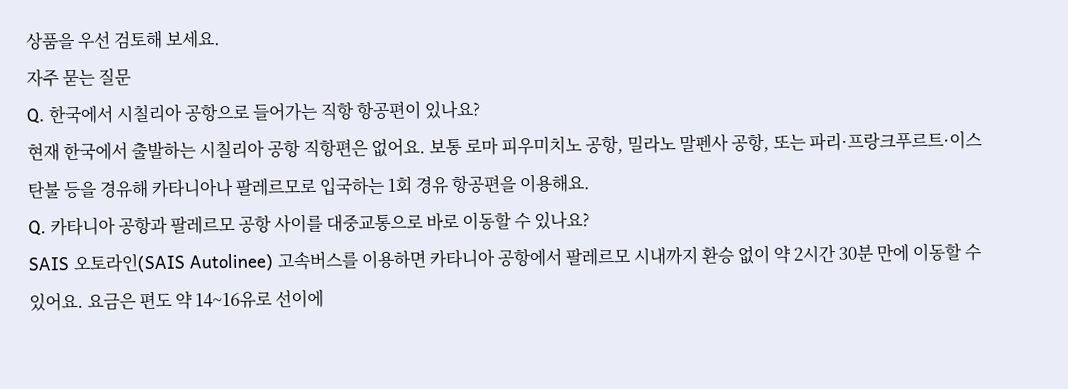상품을 우선 검토해 보세요.
자주 묻는 질문
Q. 한국에서 시칠리아 공항으로 들어가는 직항 항공편이 있나요?
현재 한국에서 출발하는 시칠리아 공항 직항편은 없어요. 보통 로마 피우미치노 공항, 밀라노 말펜사 공항, 또는 파리·프랑크푸르트·이스탄불 등을 경유해 카타니아나 팔레르모로 입국하는 1회 경유 항공편을 이용해요.
Q. 카타니아 공항과 팔레르모 공항 사이를 대중교통으로 바로 이동할 수 있나요?
SAIS 오토라인(SAIS Autolinee) 고속버스를 이용하면 카타니아 공항에서 팔레르모 시내까지 환승 없이 약 2시간 30분 만에 이동할 수 있어요. 요금은 편도 약 14~16유로 선이에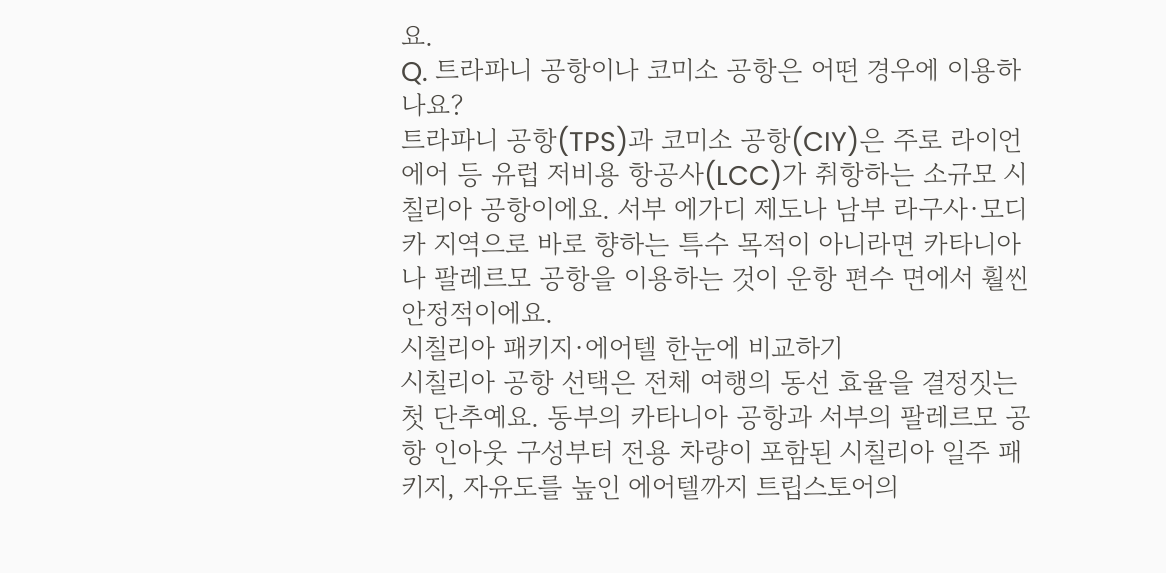요.
Q. 트라파니 공항이나 코미소 공항은 어떤 경우에 이용하나요?
트라파니 공항(TPS)과 코미소 공항(CIY)은 주로 라이언에어 등 유럽 저비용 항공사(LCC)가 취항하는 소규모 시칠리아 공항이에요. 서부 에가디 제도나 남부 라구사·모디카 지역으로 바로 향하는 특수 목적이 아니라면 카타니아나 팔레르모 공항을 이용하는 것이 운항 편수 면에서 훨씬 안정적이에요.
시칠리아 패키지·에어텔 한눈에 비교하기
시칠리아 공항 선택은 전체 여행의 동선 효율을 결정짓는 첫 단추예요. 동부의 카타니아 공항과 서부의 팔레르모 공항 인아웃 구성부터 전용 차량이 포함된 시칠리아 일주 패키지, 자유도를 높인 에어텔까지 트립스토어의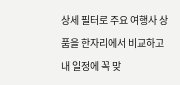상세 필터로 주요 여행사 상품을 한자리에서 비교하고 내 일정에 꼭 맞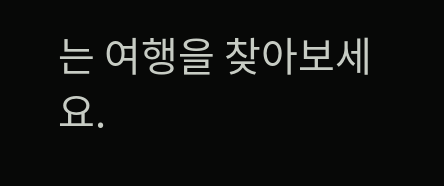는 여행을 찾아보세요.